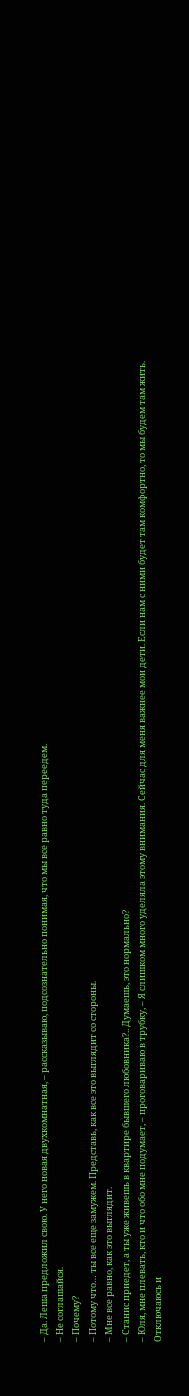– Да. Леша предложил свою. У него новая двухкомнатная, – рассказываю, подсознательно понимая, что мы все равно туда переедем.
– Не соглашайся.
– Почему?
– Потому что… ты все еще замужем. Представь, как все это выглядит со стороны.
– Мне все равно, как это выглядит.
– Станис приедет, а ты уже живешь в квартире бывшего любовника?.. Думаешь, это нормально?
– Юля, мне плевать, кто и что обо мне подумает, – проговариваю в трубку, – Я слишком много уделяла этому внимания. Сейчас для меня важнее мои дети. Если нам с ними будет там комфортно, то мы будем там жить.
Отключаюсь и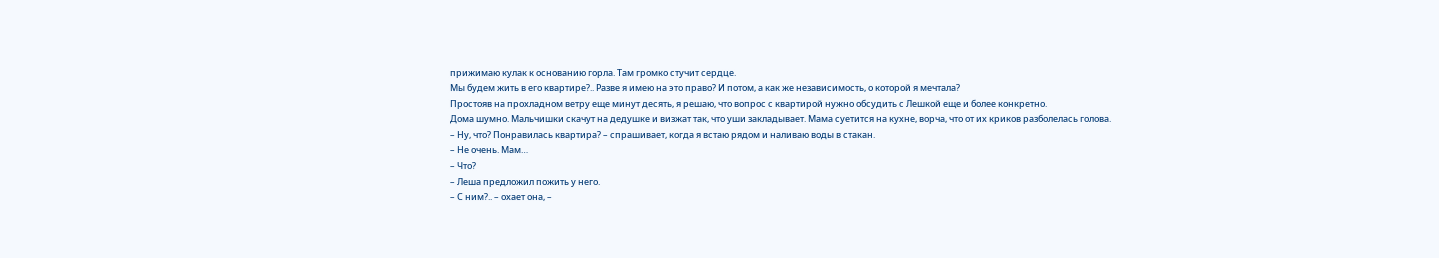прижимаю кулак к основанию горла. Там громко стучит сердце.
Мы будем жить в его квартире?.. Разве я имею на это право? И потом, а как же независимость, о которой я мечтала?
Простояв на прохладном ветру еще минут десять, я решаю, что вопрос с квартирой нужно обсудить с Лешкой еще и более конкретно.
Дома шумно. Мальчишки скачут на дедушке и визжат так, что уши закладывает. Мама суетится на кухне, ворча, что от их криков разболелась голова.
– Ну, что? Понравилась квартира? – спрашивает, когда я встаю рядом и наливаю воды в стакан.
– Не очень. Мам…
– Что?
– Леша предложил пожить у него.
– С ним?.. – охает она, –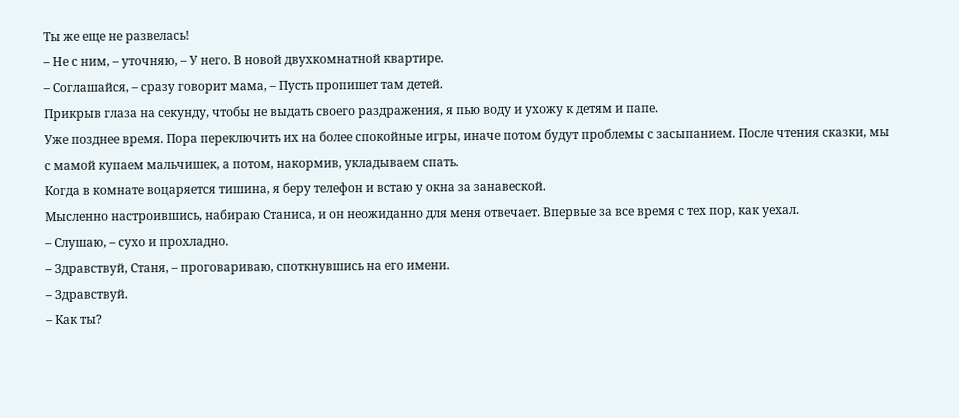Ты же еще не развелась!
– Не с ним, – уточняю, – У него. В новой двухкомнатной квартире.
– Соглашайся, – сразу говорит мама, – Пусть пропишет там детей.
Прикрыв глаза на секунду, чтобы не выдать своего раздражения, я пью воду и ухожу к детям и папе.
Уже позднее время. Пора переключить их на более спокойные игры, иначе потом будут проблемы с засыпанием. После чтения сказки, мы с мамой купаем мальчишек, а потом, накормив, укладываем спать.
Когда в комнате воцаряется тишина, я беру телефон и встаю у окна за занавеской.
Мысленно настроившись, набираю Станиса, и он неожиданно для меня отвечает. Впервые за все время с тех пор, как уехал.
– Слушаю, – сухо и прохладно.
– Здравствуй, Станя, – проговариваю, споткнувшись на его имени.
– Здравствуй.
– Как ты?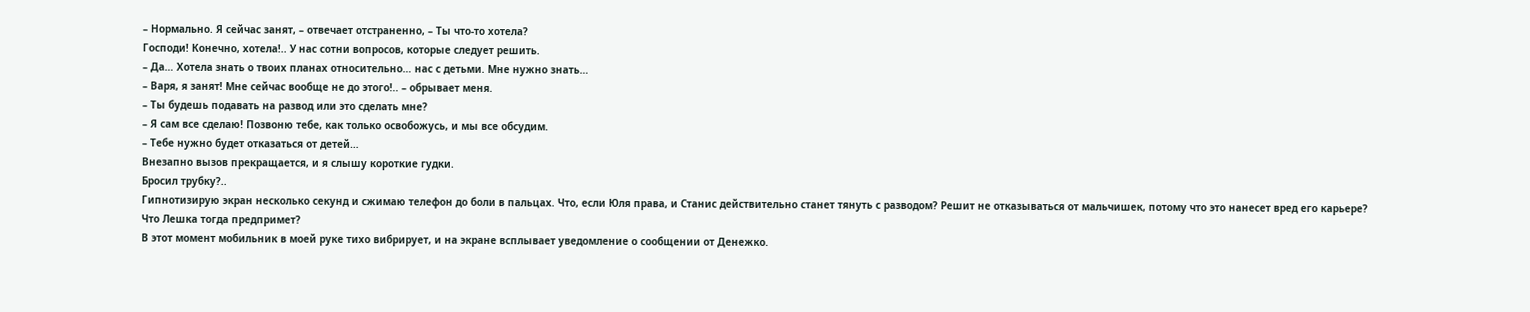– Нормально. Я сейчас занят, – отвечает отстраненно, – Ты что-то хотела?
Господи! Конечно, хотела!.. У нас сотни вопросов, которые следует решить.
– Да… Хотела знать о твоих планах относительно… нас с детьми. Мне нужно знать…
– Варя, я занят! Мне сейчас вообще не до этого!.. – обрывает меня.
– Ты будешь подавать на развод или это сделать мне?
– Я сам все сделаю! Позвоню тебе, как только освобожусь, и мы все обсудим.
– Тебе нужно будет отказаться от детей…
Внезапно вызов прекращается, и я слышу короткие гудки.
Бросил трубку?..
Гипнотизирую экран несколько секунд и сжимаю телефон до боли в пальцах. Что, если Юля права, и Станис действительно станет тянуть с разводом? Решит не отказываться от мальчишек, потому что это нанесет вред его карьере?
Что Лешка тогда предпримет?
В этот момент мобильник в моей руке тихо вибрирует, и на экране всплывает уведомление о сообщении от Денежко.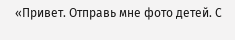«Привет. Отправь мне фото детей. С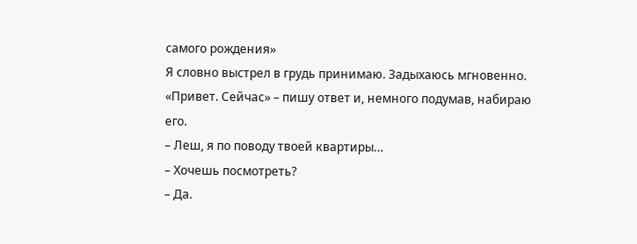самого рождения»
Я словно выстрел в грудь принимаю. Задыхаюсь мгновенно.
«Привет. Сейчас» – пишу ответ и, немного подумав, набираю его.
– Леш, я по поводу твоей квартиры…
– Хочешь посмотреть?
– Да.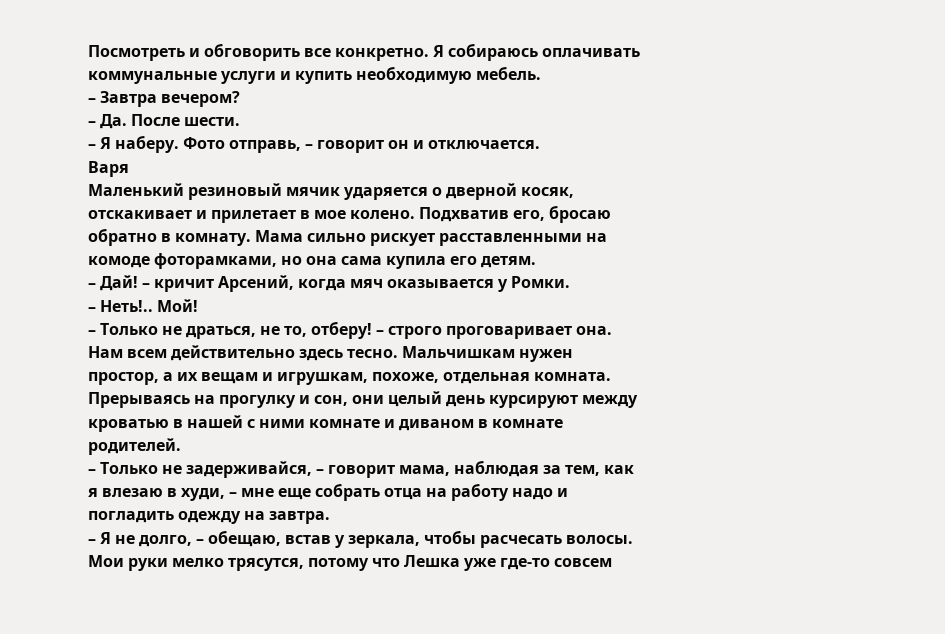Посмотреть и обговорить все конкретно. Я собираюсь оплачивать коммунальные услуги и купить необходимую мебель.
– Завтра вечером?
– Да. После шести.
– Я наберу. Фото отправь, – говорит он и отключается.
Варя
Маленький резиновый мячик ударяется о дверной косяк, отскакивает и прилетает в мое колено. Подхватив его, бросаю обратно в комнату. Мама сильно рискует расставленными на комоде фоторамками, но она сама купила его детям.
– Дай! – кричит Арсений, когда мяч оказывается у Ромки.
– Неть!.. Мой!
– Только не драться, не то, отберу! – строго проговаривает она.
Нам всем действительно здесь тесно. Мальчишкам нужен простор, а их вещам и игрушкам, похоже, отдельная комната. Прерываясь на прогулку и сон, они целый день курсируют между кроватью в нашей с ними комнате и диваном в комнате родителей.
– Только не задерживайся, – говорит мама, наблюдая за тем, как я влезаю в худи, – мне еще собрать отца на работу надо и погладить одежду на завтра.
– Я не долго, – обещаю, встав у зеркала, чтобы расчесать волосы.
Мои руки мелко трясутся, потому что Лешка уже где-то совсем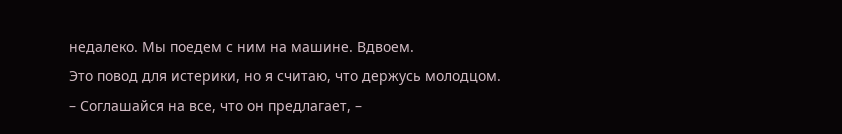недалеко. Мы поедем с ним на машине. Вдвоем.
Это повод для истерики, но я считаю, что держусь молодцом.
– Соглашайся на все, что он предлагает, –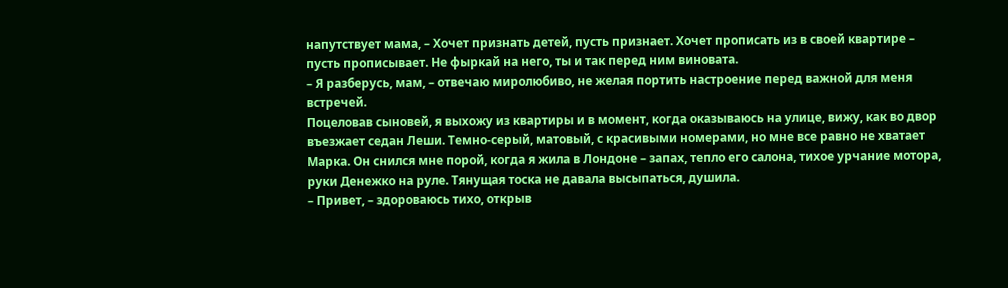напутствует мама, – Хочет признать детей, пусть признает. Хочет прописать из в своей квартире – пусть прописывает. Не фыркай на него, ты и так перед ним виновата.
– Я разберусь, мам, – отвечаю миролюбиво, не желая портить настроение перед важной для меня встречей.
Поцеловав сыновей, я выхожу из квартиры и в момент, когда оказываюсь на улице, вижу, как во двор въезжает седан Леши. Темно-серый, матовый, с красивыми номерами, но мне все равно не хватает Марка. Он снился мне порой, когда я жила в Лондоне – запах, тепло его салона, тихое урчание мотора, руки Денежко на руле. Тянущая тоска не давала высыпаться, душила.
– Привет, – здороваюсь тихо, открыв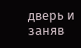дверь и заняв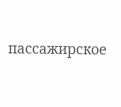пассажирское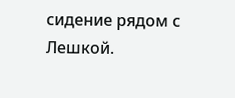сидение рядом с Лешкой.